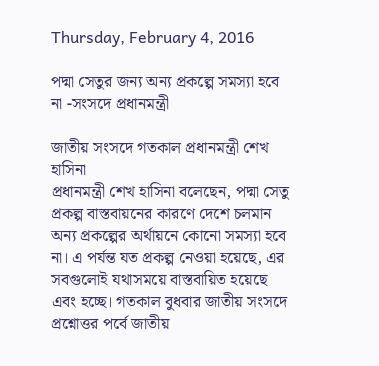Thursday, February 4, 2016

পদ্মা সেতুর জন্য অন্য প্রকল্পে সমস্যা হবে না -সংসদে প্রধানমন্ত্রী

জাতীয় সংসদে গতকাল প্রধানমন্ত্রী শেখ হাসিনা
প্রধানমন্ত্রী শেখ হাসিনা বলেছেন, পদ্মা সেতু প্রকল্প বাস্তবায়নের কারণে দেশে চলমান অন্য প্রকল্পের অর্থায়নে কোনো সমস্যা হবে না। এ পর্যন্ত যত প্রকল্প নেওয়া হয়েছে, এর সবগুলোই যথাসময়ে বাস্তবায়িত হয়েছে এবং হচ্ছে। গতকাল বুধবার জাতীয় সংসদে প্রশ্নোত্তর পর্বে জাতীয়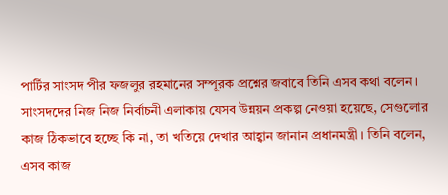পার্টির সাংসদ পীর ফজলুর রহমানের সম্পূরক প্রশ্নের জবাবে তিনি এসব কথা বলেন।
সাংসদদের নিজ নিজ নির্বাচনী এলাকায় যেসব উন্নয়ন প্রকল্প নেওয়া হয়েছে, সেগুলোর কাজ ঠিকভাবে হচ্ছে কি না, তা খতিয়ে দেখার আহ্বান জানান প্রধানমন্ত্রী। তিনি বলেন, এসব কাজ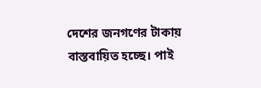দেশের জনগণের টাকায় বাস্তবায়িত হচ্ছে। পাই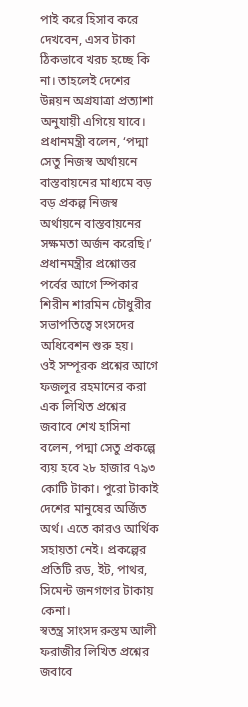পাই করে হিসাব করে দেখবেন, এসব টাকা ঠিকভাবে খরচ হচ্ছে কি না। তাহলেই দেশের উন্নয়ন অগ্রযাত্রা প্রত্যাশা অনুযায়ী এগিয়ে যাবে।
প্রধানমন্ত্রী বলেন, ‘পদ্মা সেতু নিজস্ব অর্থায়নে বাস্তবায়নের মাধ্যমে বড় বড় প্রকল্প নিজস্ব অর্থায়নে বাস্তবায়নের সক্ষমতা অর্জন করেছি।’ প্রধানমন্ত্রীর প্রশ্নোত্তর পর্বের আগে স্পিকার শিরীন শারমিন চৌধুরীর সভাপতিত্বে সংসদের অধিবেশন শুরু হয়।
ওই সম্পূরক প্রশ্নের আগে ফজলুর রহমানের করা এক লিখিত প্রশ্নের জবাবে শেখ হাসিনা বলেন, পদ্মা সেতু প্রকল্পে ব্যয় হবে ২৮ হাজার ৭৯৩ কোটি টাকা। পুরো টাকাই দেশের মানুষের অর্জিত অর্থ। এতে কারও আর্থিক সহায়তা নেই। প্রকল্পের প্রতিটি রড, ইট, পাথর, সিমেন্ট জনগণের টাকায় কেনা।
স্বতন্ত্র সাংসদ রুস্তম আলী ফরাজীর লিখিত প্রশ্নের জবাবে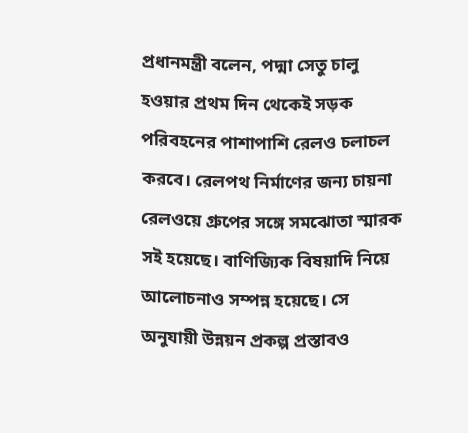প্রধানমন্ত্রী বলেন, পদ্মা সেতু চালু হওয়ার প্রথম দিন থেকেই সড়ক পরিবহনের পাশাপাশি রেলও চলাচল করবে। রেলপথ নির্মাণের জন্য চায়না রেলওয়ে গ্রুপের সঙ্গে সমঝোতা স্মারক সই হয়েছে। বাণিজ্যিক বিষয়াদি নিয়ে আলোচনাও সম্পন্ন হয়েছে। সে অনুযায়ী উন্নয়ন প্রকল্প প্রস্তাবও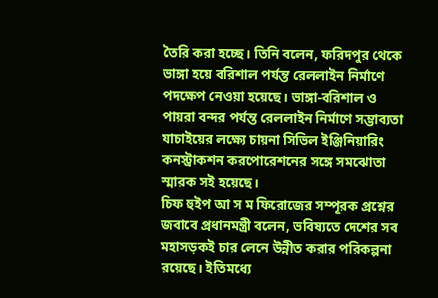তৈরি করা হচ্ছে। তিনি বলেন, ফরিদপুর থেকে ভাঙ্গা হয়ে বরিশাল পর্যন্ত রেললাইন নির্মাণে পদক্ষেপ নেওয়া হয়েছে। ভাঙ্গা-বরিশাল ও পায়রা বন্দর পর্যন্ত রেললাইন নির্মাণে সম্ভাব্যতা যাচাইয়ের লক্ষ্যে চায়না সিভিল ইঞ্জিনিয়ারিং কনস্ট্রাকশন করপোরেশনের সঙ্গে সমঝোতা স্মারক সই হয়েছে।
চিফ হুইপ আ স ম ফিরোজের সম্পূরক প্রশ্নের জবাবে প্রধানমন্ত্রী বলেন, ভবিষ্যতে দেশের সব মহাসড়কই চার লেনে উন্নীত করার পরিকল্পনা রয়েছে। ইতিমধ্যে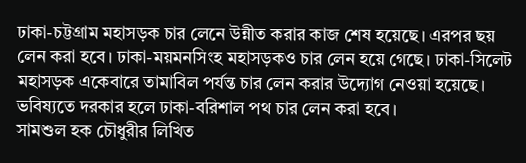ঢাকা-চট্টগ্রাম মহাসড়ক চার লেনে উন্নীত করার কাজ শেষ হয়েছে। এরপর ছয় লেন করা হবে। ঢাকা-ময়মনসিংহ মহাসড়কও চার লেন হয়ে গেছে। ঢাকা-সিলেট মহাসড়ক একেবারে তামাবিল পর্যন্ত চার লেন করার উদ্যোগ নেওয়া হয়েছে। ভবিষ্যতে দরকার হলে ঢাকা-বরিশাল পথ চার লেন করা হবে।
সামশুল হক চৌধুরীর লিখিত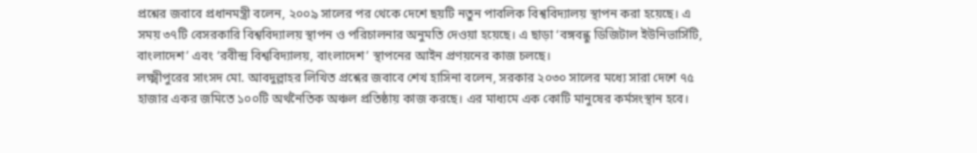প্রশ্নের জবাবে প্রধানমন্ত্রী বলেন, ২০০৯ সালের পর থেকে দেশে ছয়টি নতুন পাবলিক বিশ্ববিদ্যালয় স্থাপন করা হয়েছে। এ সময় ৩৭টি বেসরকারি বিশ্ববিদ্যালয় স্থাপন ও পরিচালনার অনুমতি দেওয়া হয়েছে। এ ছাড়া ‘বঙ্গবন্ধু ডিজিটাল ইউনিভার্সিটি, বাংলাদেশ’ এবং ‘রবীন্দ্র বিশ্ববিদ্যালয়, বাংলাদেশ’ স্থাপনের আইন প্রণয়নের কাজ চলছে।
লক্ষ্মীপুরের সাংসদ মো. আবদুল্লাহর লিখিত প্রশ্নের জবাবে শেখ হাসিনা বলেন, সরকার ২০৩০ সালের মধ্যে সারা দেশে ৭৫ হাজার একর জমিতে ১০০টি অর্থনৈতিক অঞ্চল প্রতিষ্ঠায় কাজ করছে। এর মাধ্যমে এক কোটি মানুষের কর্মসংস্থান হবে।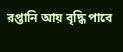রপ্তানি আয় বৃদ্ধি পাবে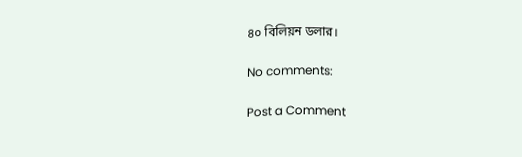৪০ বিলিয়ন ডলার।

No comments:

Post a Comment